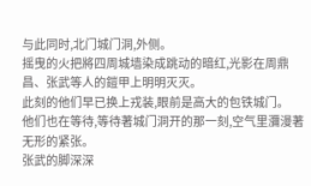与此同时,北门城门洞,外侧。
摇曳的火把將四周城墙染成跳动的暗红,光影在周鼎昌、张武等人的鎧甲上明明灭灭。
此刻的他们早已换上戎装,眼前是高大的包铁城门。
他们也在等待,等待著城门洞开的那一刻,空气里瀰漫著无形的紧张。
张武的脚深深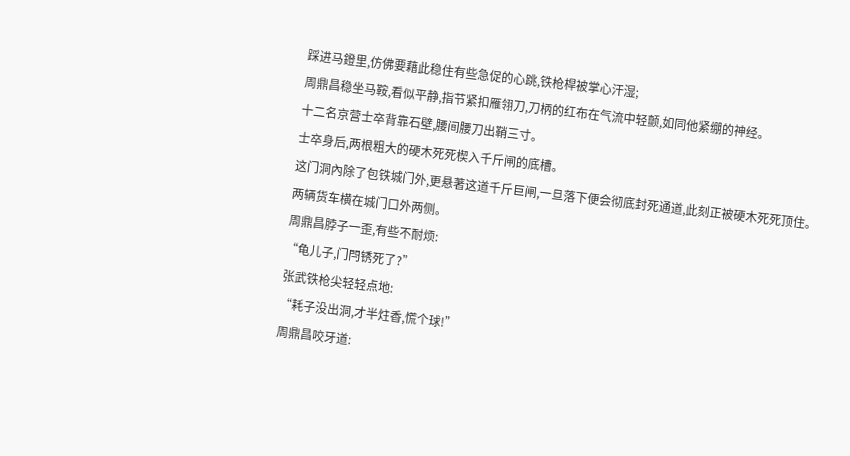踩进马鐙里,仿佛要藉此稳住有些急促的心跳,铁枪桿被掌心汗湿;
周鼎昌稳坐马鞍,看似平静,指节紧扣雁翎刀,刀柄的红布在气流中轻颤,如同他紧绷的神经。
十二名京营士卒背靠石壁,腰间腰刀出鞘三寸。
士卒身后,两根粗大的硬木死死楔入千斤闸的底槽。
这门洞內除了包铁城门外,更悬著这道千斤巨闸,一旦落下便会彻底封死通道,此刻正被硬木死死顶住。
两辆货车横在城门口外两侧。
周鼎昌脖子一歪,有些不耐烦:
“龟儿子,门閂锈死了?”
张武铁枪尖轻轻点地:
“耗子没出洞,才半炷香,慌个球!”
周鼎昌咬牙道: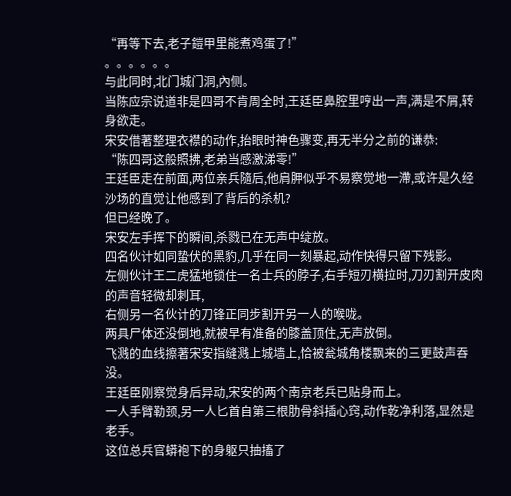“再等下去,老子鎧甲里能煮鸡蛋了!”
。。。。。。
与此同时,北门城门洞,內侧。
当陈应宗说道非是四哥不肯周全时,王廷臣鼻腔里哼出一声,满是不屑,转身欲走。
宋安借著整理衣襟的动作,抬眼时神色骤变,再无半分之前的谦恭:
“陈四哥这般照拂,老弟当感激涕零!”
王廷臣走在前面,两位亲兵隨后,他肩胛似乎不易察觉地一滯,或许是久经沙场的直觉让他感到了背后的杀机?
但已经晚了。
宋安左手挥下的瞬间,杀戮已在无声中绽放。
四名伙计如同蛰伏的黑豹,几乎在同一刻暴起,动作快得只留下残影。
左侧伙计王二虎猛地锁住一名士兵的脖子,右手短刃横拉时,刀刃割开皮肉的声音轻微却刺耳,
右侧另一名伙计的刀锋正同步割开另一人的喉咙。
两具尸体还没倒地,就被早有准备的膝盖顶住,无声放倒。
飞溅的血线擦著宋安指缝溅上城墙上,恰被瓮城角楼飘来的三更鼓声吞没。
王廷臣刚察觉身后异动,宋安的两个南京老兵已贴身而上。
一人手臂勒颈,另一人匕首自第三根肋骨斜插心窍,动作乾净利落,显然是老手。
这位总兵官蟒袍下的身躯只抽搐了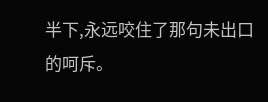半下,永远咬住了那句未出口的呵斥。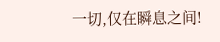一切,仅在瞬息之间!